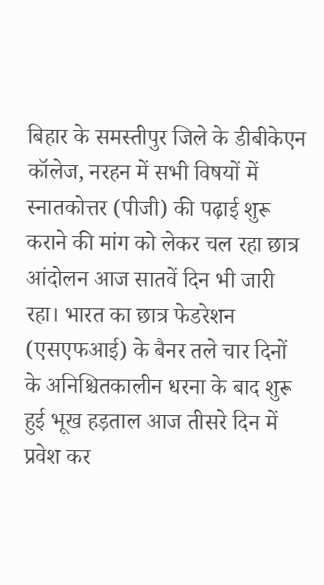बिहार के समस्तीपुर जिले के डीबीकेएन कॉलेज, नरहन में सभी विषयों में स्नातकोत्तर (पीजी) की पढ़ाई शुरू कराने की मांग को लेकर चल रहा छात्र आंदोलन आज सातवें दिन भी जारी रहा। भारत का छात्र फेडरेशन (एसएफआई) के बैनर तले चार दिनों के अनिश्चितकालीन धरना के बाद शुरू हुई भूख हड़ताल आज तीसरे दिन में प्रवेश कर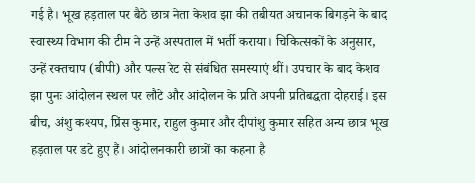गई है। भूख हड़ताल पर बैठे छात्र नेता केशव झा की तबीयत अचानक बिगड़ने के बाद स्वास्थ्य विभाग की टीम ने उन्हें अस्पताल में भर्ती कराया। चिकित्सकों के अनुसार, उन्हें रक्तचाप (बीपी) और पल्स रेट से संबंधित समस्याएं थीं। उपचार के बाद केशव झा पुनः आंदोलन स्थल पर लौटे और आंदोलन के प्रति अपनी प्रतिबद्धता दोहराई। इस बीच, अंशु कश्यप, प्रिंस कुमार, राहुल कुमार और दीपांशु कुमार सहित अन्य छात्र भूख हड़ताल पर डटे हुए हैं। आंदोलनकारी छात्रों का कहना है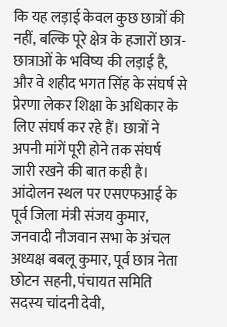कि यह लड़ाई केवल कुछ छात्रों की नहीं, बल्कि पूरे क्षेत्र के हजारों छात्र-छात्राओं के भविष्य की लड़ाई है, और वे शहीद भगत सिंह के संघर्ष से प्रेरणा लेकर शिक्षा के अधिकार के लिए संघर्ष कर रहे हैं। छात्रों ने अपनी मांगें पूरी होने तक संघर्ष जारी रखने की बात कही है। आंदोलन स्थल पर एसएफआई के पूर्व जिला मंत्री संजय कुमार, जनवादी नौजवान सभा के अंचल अध्यक्ष बबलू कुमार, पूर्व छात्र नेता छोटन सहनी, पंचायत समिति सदस्य चांदनी देवी,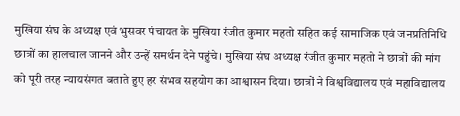मुखिया संघ के अध्यक्ष एवं भुसवर पंचायत के मुखिया रंजीत कुमार महतो सहित कई सामाजिक एवं जनप्रतिनिधि छात्रों का हालचाल जानने और उन्हें समर्थन देने पहुंचे। मुखिया संघ अध्यक्ष रंजीत कुमार महतो ने छात्रों की मांग को पूरी तरह न्यायसंगत बताते हुए हर संभव सहयोग का आश्वासन दिया। छात्रों ने विश्वविद्यालय एवं महाविद्यालय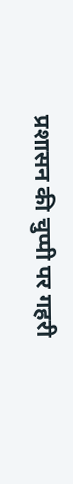प्रशासन की चुप्पी पर गहरी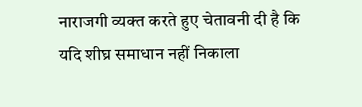नाराजगी व्यक्त करते हुए चेतावनी दी है कि यदि शीघ्र समाधान नहीं निकाला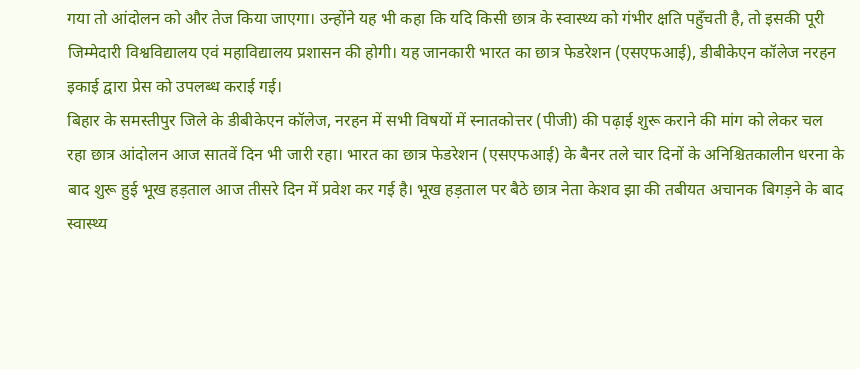गया तो आंदोलन को और तेज किया जाएगा। उन्होंने यह भी कहा कि यदि किसी छात्र के स्वास्थ्य को गंभीर क्षति पहुँचती है, तो इसकी पूरी जिम्मेदारी विश्वविद्यालय एवं महाविद्यालय प्रशासन की होगी। यह जानकारी भारत का छात्र फेडरेशन (एसएफआई), डीबीकेएन कॉलेज नरहन इकाई द्वारा प्रेस को उपलब्ध कराई गई।
बिहार के समस्तीपुर जिले के डीबीकेएन कॉलेज, नरहन में सभी विषयों में स्नातकोत्तर (पीजी) की पढ़ाई शुरू कराने की मांग को लेकर चल रहा छात्र आंदोलन आज सातवें दिन भी जारी रहा। भारत का छात्र फेडरेशन (एसएफआई) के बैनर तले चार दिनों के अनिश्चितकालीन धरना के बाद शुरू हुई भूख हड़ताल आज तीसरे दिन में प्रवेश कर गई है। भूख हड़ताल पर बैठे छात्र नेता केशव झा की तबीयत अचानक बिगड़ने के बाद स्वास्थ्य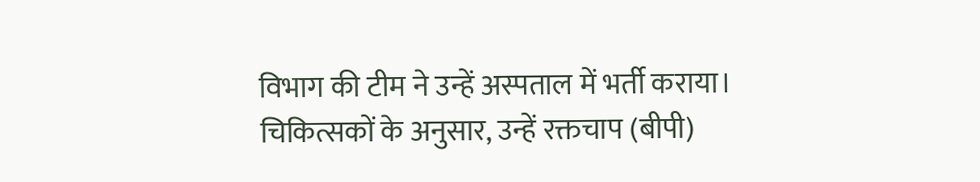विभाग की टीम ने उन्हें अस्पताल में भर्ती कराया। चिकित्सकों के अनुसार, उन्हें रक्तचाप (बीपी)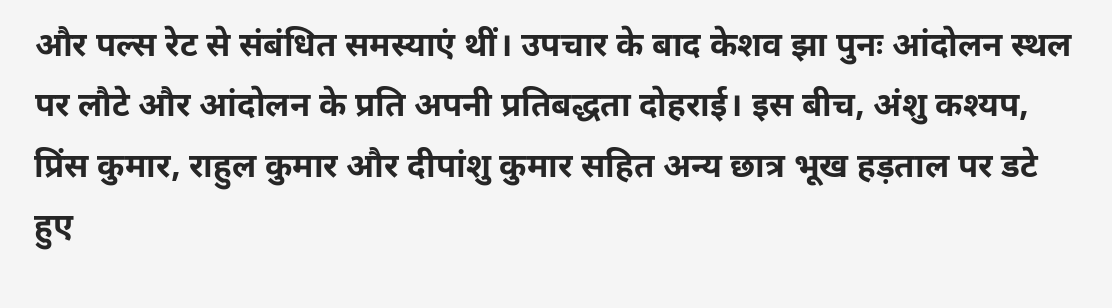और पल्स रेट से संबंधित समस्याएं थीं। उपचार के बाद केशव झा पुनः आंदोलन स्थल पर लौटे और आंदोलन के प्रति अपनी प्रतिबद्धता दोहराई। इस बीच, अंशु कश्यप, प्रिंस कुमार, राहुल कुमार और दीपांशु कुमार सहित अन्य छात्र भूख हड़ताल पर डटे हुए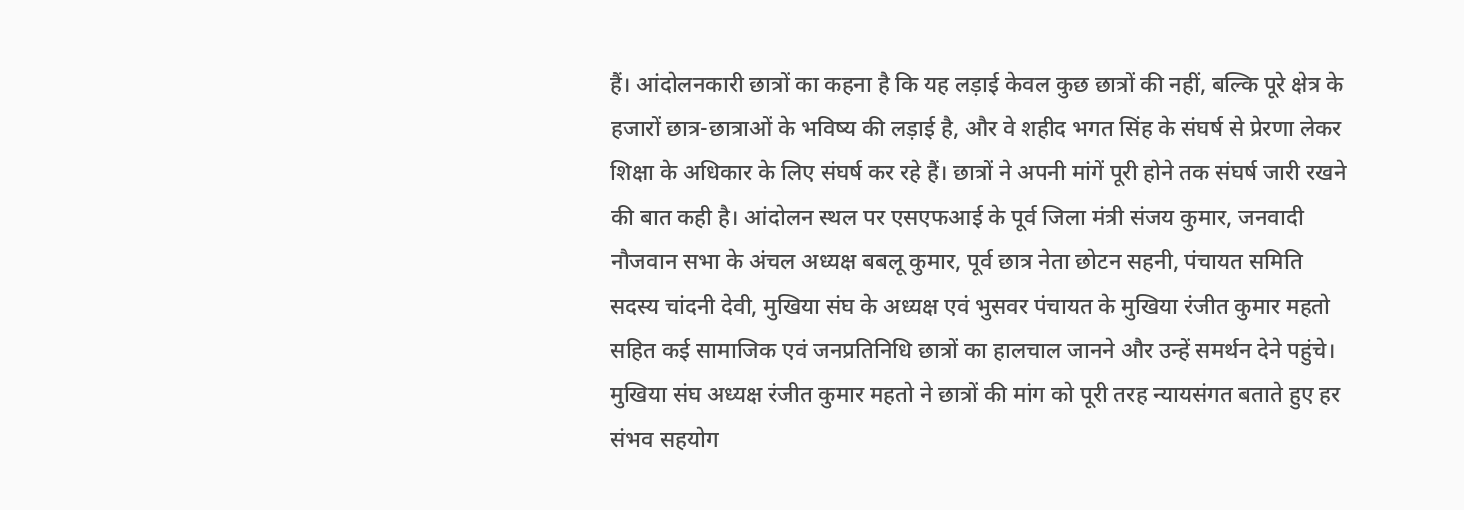हैं। आंदोलनकारी छात्रों का कहना है कि यह लड़ाई केवल कुछ छात्रों की नहीं, बल्कि पूरे क्षेत्र के हजारों छात्र-छात्राओं के भविष्य की लड़ाई है, और वे शहीद भगत सिंह के संघर्ष से प्रेरणा लेकर शिक्षा के अधिकार के लिए संघर्ष कर रहे हैं। छात्रों ने अपनी मांगें पूरी होने तक संघर्ष जारी रखने की बात कही है। आंदोलन स्थल पर एसएफआई के पूर्व जिला मंत्री संजय कुमार, जनवादी नौजवान सभा के अंचल अध्यक्ष बबलू कुमार, पूर्व छात्र नेता छोटन सहनी, पंचायत समिति सदस्य चांदनी देवी, मुखिया संघ के अध्यक्ष एवं भुसवर पंचायत के मुखिया रंजीत कुमार महतो सहित कई सामाजिक एवं जनप्रतिनिधि छात्रों का हालचाल जानने और उन्हें समर्थन देने पहुंचे। मुखिया संघ अध्यक्ष रंजीत कुमार महतो ने छात्रों की मांग को पूरी तरह न्यायसंगत बताते हुए हर संभव सहयोग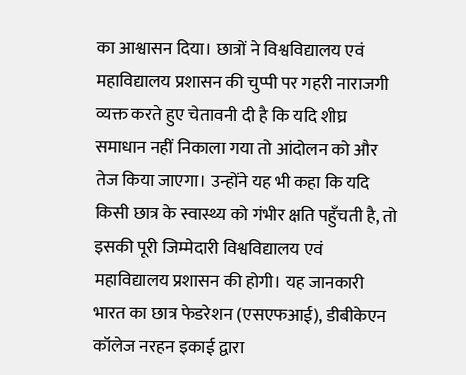का आश्वासन दिया। छात्रों ने विश्वविद्यालय एवं महाविद्यालय प्रशासन की चुप्पी पर गहरी नाराजगी व्यक्त करते हुए चेतावनी दी है कि यदि शीघ्र समाधान नहीं निकाला गया तो आंदोलन को और तेज किया जाएगा। उन्होंने यह भी कहा कि यदि किसी छात्र के स्वास्थ्य को गंभीर क्षति पहुँचती है, तो इसकी पूरी जिम्मेदारी विश्वविद्यालय एवं महाविद्यालय प्रशासन की होगी। यह जानकारी भारत का छात्र फेडरेशन (एसएफआई), डीबीकेएन कॉलेज नरहन इकाई द्वारा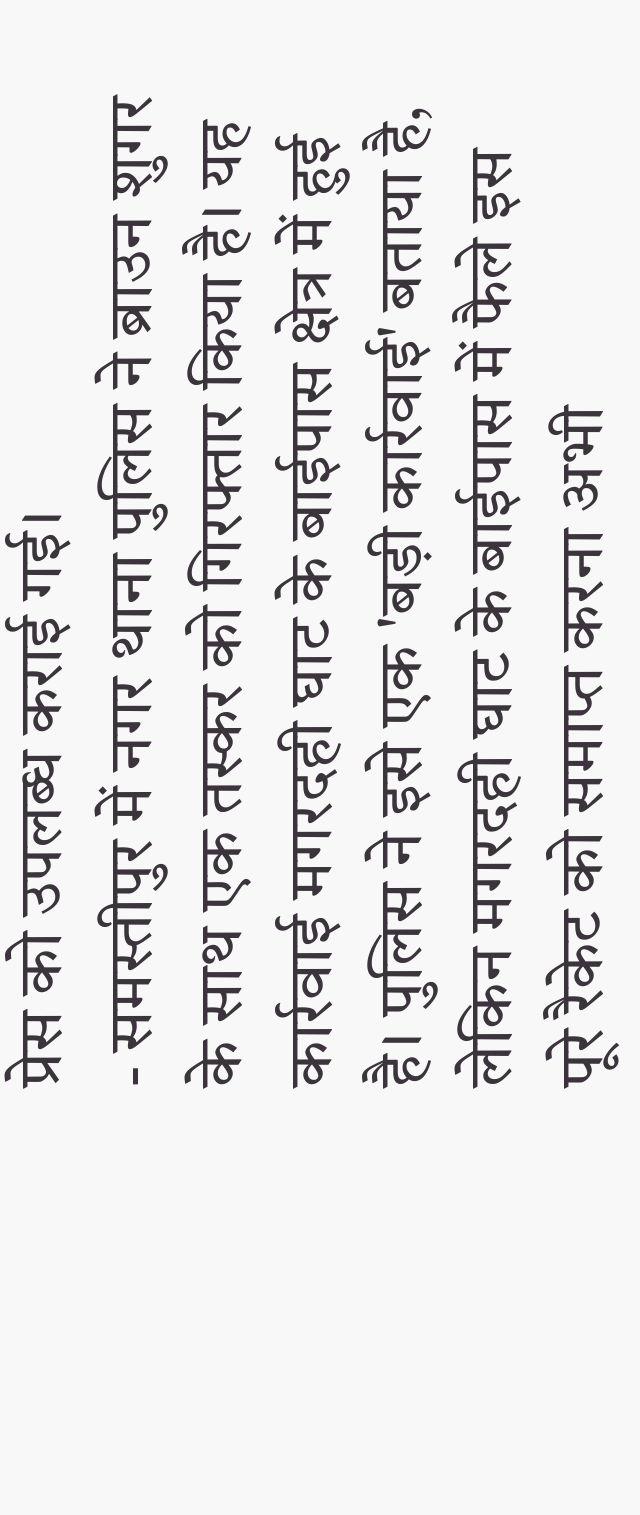प्रेस को उपलब्ध कराई गई।
- समस्तीपुर में नगर थाना पुलिस ने ब्राउन शुगर के साथ एक तस्कर को गिरफ्तार किया है। यह कार्रवाई मगरदही घाट के बाईपास क्षेत्र में हुई है। पुलिस ने इसे एक 'बड़ी कार्रवाई' बताया है, लेकिन मगरदही घाट के बाईपास में फैले इस पूरे रैकेट को समाप्त करना अभी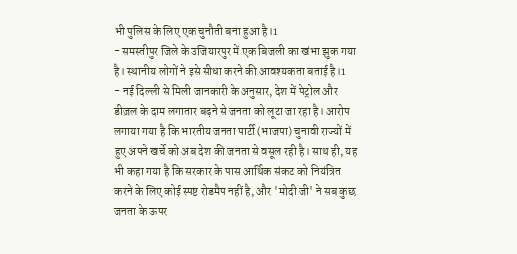भी पुलिस के लिए एक चुनौती बना हुआ है।1
- समस्तीपुर जिले के उजियारपुर में एक बिजली का खंभा झुक गया है। स्थानीय लोगों ने इसे सीधा करने की आवश्यकता बताई है।1
- नई दिल्ली से मिली जानकारी के अनुसार, देश में पेट्रोल और डीज़ल के दाम लगातार बढ़ने से जनता को लूटा जा रहा है। आरोप लगाया गया है कि भारतीय जनता पार्टी (भाजपा) चुनावी राज्यों में हुए अपने खर्चे को अब देश की जनता से वसूल रही है। साथ ही, यह भी कहा गया है कि सरकार के पास आर्थिक संकट को नियंत्रित करने के लिए कोई स्पष्ट रोडमैप नहीं है, और 'मोदी जी' ने सब कुछ जनता के ऊपर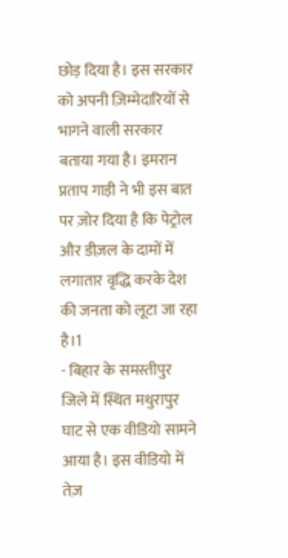छोड़ दिया है। इस सरकार को अपनी ज़िम्मेदारियों से भागने वाली सरकार बताया गया है। इमरान प्रताप गाड़ी ने भी इस बात पर ज़ोर दिया है कि पेट्रोल और डीज़ल के दामों में लगातार वृद्धि करके देश की जनता को लूटा जा रहा है।1
- बिहार के समस्तीपुर जिले में स्थित मथुरापुर घाट से एक वीडियो सामने आया है। इस वीडियो में तेज़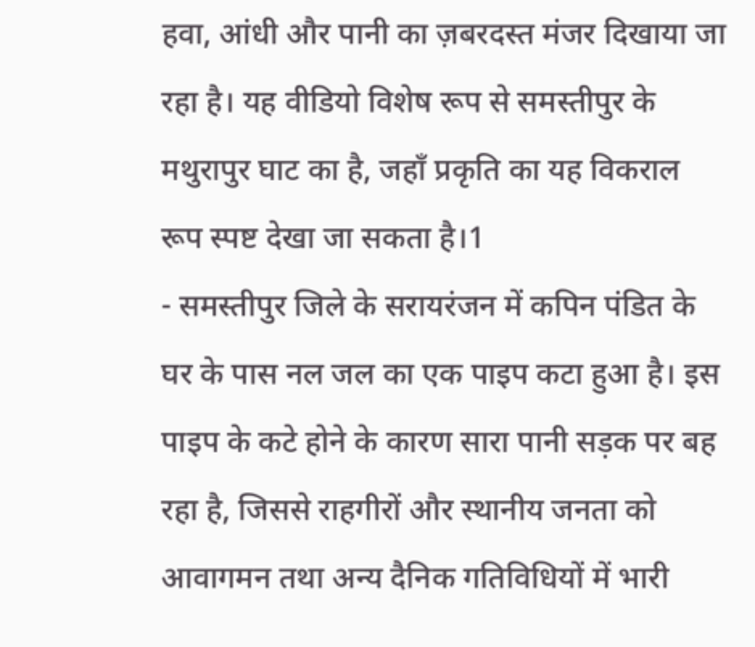हवा, आंधी और पानी का ज़बरदस्त मंजर दिखाया जा रहा है। यह वीडियो विशेष रूप से समस्तीपुर के मथुरापुर घाट का है, जहाँ प्रकृति का यह विकराल रूप स्पष्ट देखा जा सकता है।1
- समस्तीपुर जिले के सरायरंजन में कपिन पंडित के घर के पास नल जल का एक पाइप कटा हुआ है। इस पाइप के कटे होने के कारण सारा पानी सड़क पर बह रहा है, जिससे राहगीरों और स्थानीय जनता को आवागमन तथा अन्य दैनिक गतिविधियों में भारी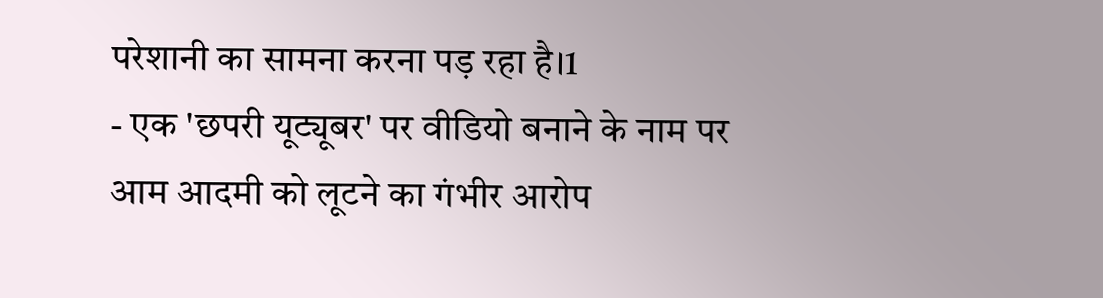परेशानी का सामना करना पड़ रहा है।1
- एक 'छपरी यूट्यूबर' पर वीडियो बनाने के नाम पर आम आदमी को लूटने का गंभीर आरोप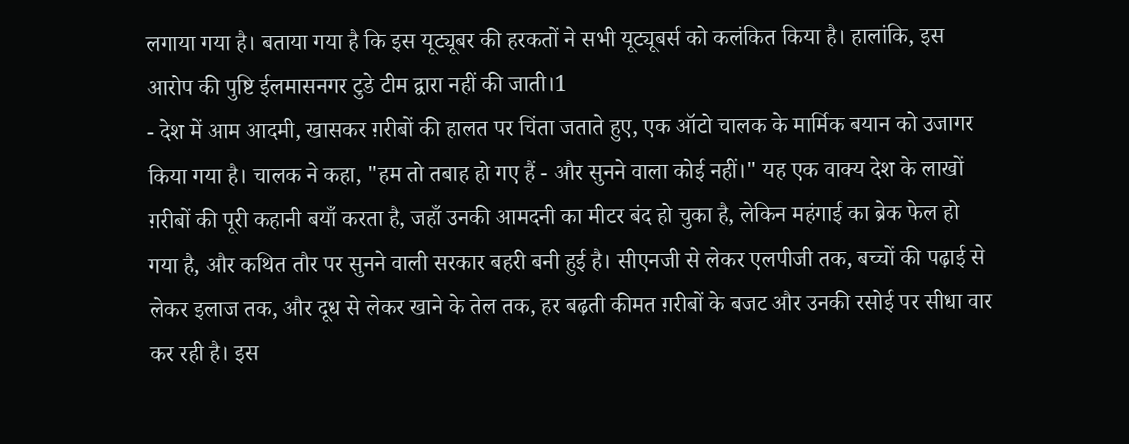लगाया गया है। बताया गया है कि इस यूट्यूबर की हरकतों ने सभी यूट्यूबर्स को कलंकित किया है। हालांकि, इस आरोप की पुष्टि ईलमासनगर टुडे टीम द्वारा नहीं की जाती।1
- देश में आम आदमी, खासकर ग़रीबों की हालत पर चिंता जताते हुए, एक ऑटो चालक के मार्मिक बयान को उजागर किया गया है। चालक ने कहा, "हम तो तबाह हो गए हैं - और सुनने वाला कोई नहीं।" यह एक वाक्य देश के लाखों ग़रीबों की पूरी कहानी बयाँ करता है, जहाँ उनकी आमदनी का मीटर बंद हो चुका है, लेकिन महंगाई का ब्रेक फेल हो गया है, और कथित तौर पर सुनने वाली सरकार बहरी बनी हुई है। सीएनजी से लेकर एलपीजी तक, बच्चों की पढ़ाई से लेकर इलाज तक, और दूध से लेकर खाने के तेल तक, हर बढ़ती कीमत ग़रीबों के बजट और उनकी रसोई पर सीधा वार कर रही है। इस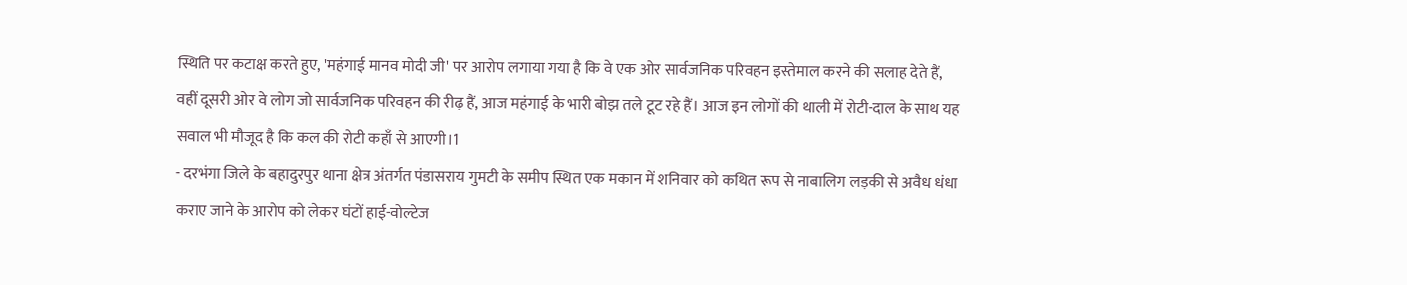स्थिति पर कटाक्ष करते हुए, 'महंगाई मानव मोदी जी' पर आरोप लगाया गया है कि वे एक ओर सार्वजनिक परिवहन इस्तेमाल करने की सलाह देते हैं, वहीं दूसरी ओर वे लोग जो सार्वजनिक परिवहन की रीढ़ हैं, आज महंगाई के भारी बोझ तले टूट रहे हैं। आज इन लोगों की थाली में रोटी-दाल के साथ यह सवाल भी मौजूद है कि कल की रोटी कहाँ से आएगी।1
- दरभंगा जिले के बहादुरपुर थाना क्षेत्र अंतर्गत पंडासराय गुमटी के समीप स्थित एक मकान में शनिवार को कथित रूप से नाबालिग लड़की से अवैध धंधा कराए जाने के आरोप को लेकर घंटों हाई-वोल्टेज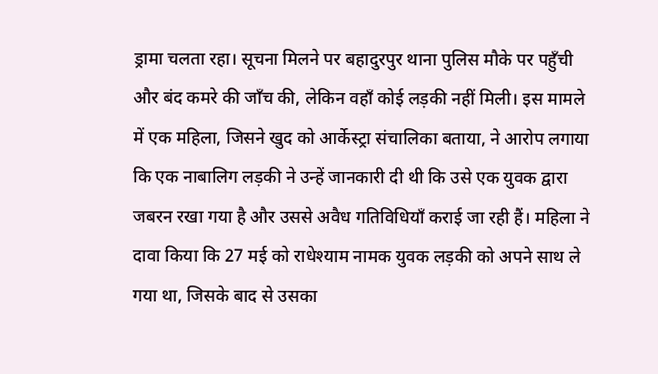ड्रामा चलता रहा। सूचना मिलने पर बहादुरपुर थाना पुलिस मौके पर पहुँची और बंद कमरे की जाँच की, लेकिन वहाँ कोई लड़की नहीं मिली। इस मामले में एक महिला, जिसने खुद को आर्केस्ट्रा संचालिका बताया, ने आरोप लगाया कि एक नाबालिग लड़की ने उन्हें जानकारी दी थी कि उसे एक युवक द्वारा जबरन रखा गया है और उससे अवैध गतिविधियाँ कराई जा रही हैं। महिला ने दावा किया कि 27 मई को राधेश्याम नामक युवक लड़की को अपने साथ ले गया था, जिसके बाद से उसका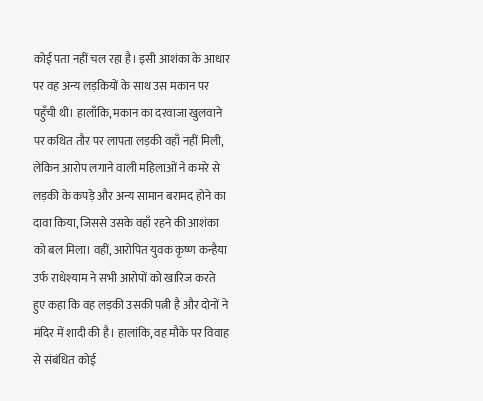कोई पता नहीं चल रहा है। इसी आशंका के आधार पर वह अन्य लड़कियों के साथ उस मकान पर पहुँची थी। हालाँकि, मकान का दरवाजा खुलवाने पर कथित तौर पर लापता लड़की वहाँ नहीं मिली, लेकिन आरोप लगाने वाली महिलाओं ने कमरे से लड़की के कपड़े और अन्य सामान बरामद होने का दावा किया, जिससे उसके वहाँ रहने की आशंका को बल मिला। वहीं, आरोपित युवक कृष्ण कन्हैया उर्फ राधेश्याम ने सभी आरोपों को खारिज करते हुए कहा कि वह लड़की उसकी पत्नी है और दोनों ने मंदिर में शादी की है। हालांकि, वह मौके पर विवाह से संबंधित कोई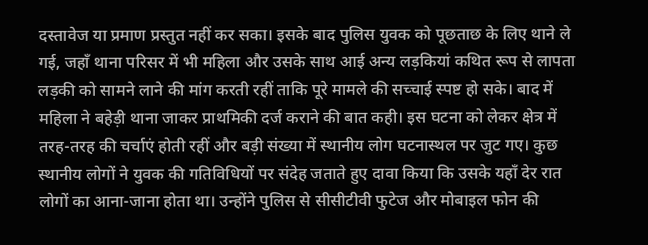दस्तावेज या प्रमाण प्रस्तुत नहीं कर सका। इसके बाद पुलिस युवक को पूछताछ के लिए थाने ले गई, जहाँ थाना परिसर में भी महिला और उसके साथ आई अन्य लड़कियां कथित रूप से लापता लड़की को सामने लाने की मांग करती रहीं ताकि पूरे मामले की सच्चाई स्पष्ट हो सके। बाद में महिला ने बहेड़ी थाना जाकर प्राथमिकी दर्ज कराने की बात कही। इस घटना को लेकर क्षेत्र में तरह-तरह की चर्चाएं होती रहीं और बड़ी संख्या में स्थानीय लोग घटनास्थल पर जुट गए। कुछ स्थानीय लोगों ने युवक की गतिविधियों पर संदेह जताते हुए दावा किया कि उसके यहाँ देर रात लोगों का आना-जाना होता था। उन्होंने पुलिस से सीसीटीवी फुटेज और मोबाइल फोन की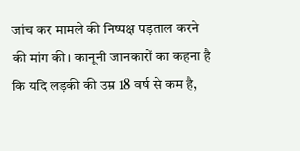जांच कर मामले की निष्पक्ष पड़ताल करने की मांग की। कानूनी जानकारों का कहना है कि यदि लड़की की उम्र 18 वर्ष से कम है,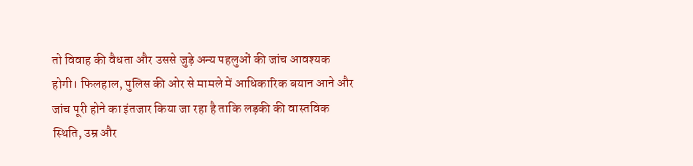तो विवाह की वैधता और उससे जुड़े अन्य पहलुओं की जांच आवश्यक होगी। फिलहाल, पुलिस की ओर से मामले में आधिकारिक बयान आने और जांच पूरी होने का इंतजार किया जा रहा है ताकि लड़की की वास्तविक स्थिति, उम्र और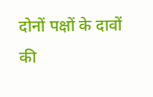दोनों पक्षों के दावों की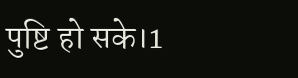पुष्टि हो सके।1